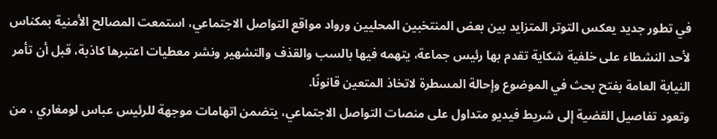في تطور جديد يعكس التوتر المتزايد بين بعض المنتخبين المحليين ورواد مواقع التواصل الاجتماعي، استمعت المصالح الأمنية بمكناس لأحد النشطاء على خلفية شكاية تقدم بها رئيس جماعة، يتهمه فيها بالسب والقذف والتشهير ونشر معطيات اعتبرها كاذبة، قبل أن تأمر النيابة العامة بفتح بحث في الموضوع وإحالة المسطرة لاتخاذ المتعين قانونًا.
وتعود تفاصيل القضية إلى شريط فيديو متداول على منصات التواصل الاجتماعي، يتضمن اتهامات موجهة للرئيس عباس لومغاري ، من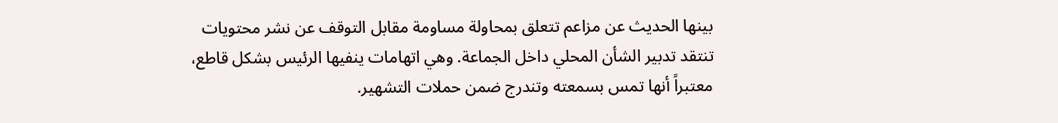بينها الحديث عن مزاعم تتعلق بمحاولة مساومة مقابل التوقف عن نشر محتويات تنتقد تدبير الشأن المحلي داخل الجماعة. وهي اتهامات ينفيها الرئيس بشكل قاطع، معتبراً أنها تمس بسمعته وتندرج ضمن حملات التشهير.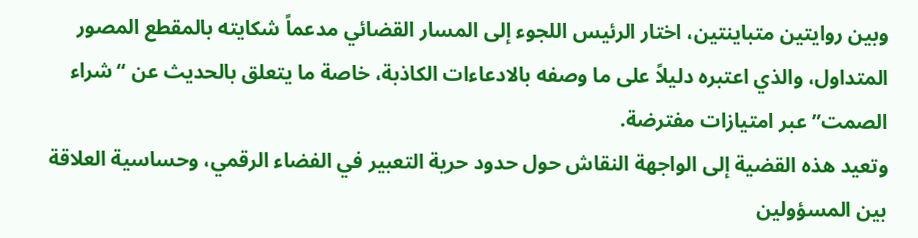وبين روايتين متباينتين، اختار الرئيس اللجوء إلى المسار القضائي مدعماً شكايته بالمقطع المصور المتداول، والذي اعتبره دليلاً على ما وصفه بالادعاءات الكاذبة، خاصة ما يتعلق بالحديث عن “شراء الصمت” عبر امتيازات مفترضة.
وتعيد هذه القضية إلى الواجهة النقاش حول حدود حرية التعبير في الفضاء الرقمي، وحساسية العلاقة بين المسؤولين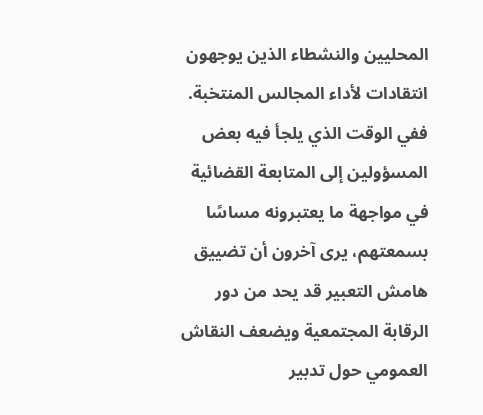المحليين والنشطاء الذين يوجهون انتقادات لأداء المجالس المنتخبة. ففي الوقت الذي يلجأ فيه بعض المسؤولين إلى المتابعة القضائية في مواجهة ما يعتبرونه مساسًا بسمعتهم، يرى آخرون أن تضييق هامش التعبير قد يحد من دور الرقابة المجتمعية ويضعف النقاش العمومي حول تدبير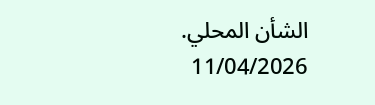الشأن المحلي.
11/04/2026